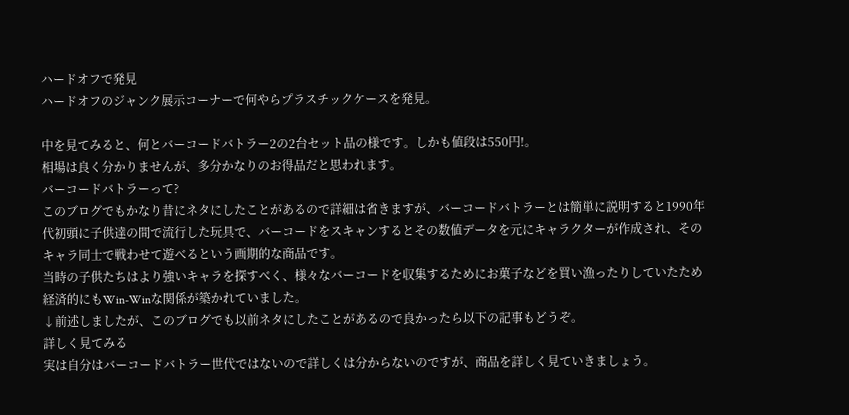ハードオフで発見
ハードオフのジャンク展示コーナーで何やらプラスチックケースを発見。

中を見てみると、何とバーコードバトラー2の2台セット品の様です。しかも値段は550円!。
相場は良く分かりませんが、多分かなりのお得品だと思われます。
バーコードバトラーって?
このブログでもかなり昔にネタにしたことがあるので詳細は省きますが、バーコードバトラーとは簡単に説明すると1990年代初頭に子供達の間で流行した玩具で、バーコードをスキャンするとその数値データを元にキャラクターが作成され、そのキャラ同士で戦わせて遊べるという画期的な商品です。
当時の子供たちはより強いキャラを探すべく、様々なバーコードを収集するためにお菓子などを買い漁ったりしていたため経済的にもWin-Winな関係が築かれていました。
↓前述しましたが、このブログでも以前ネタにしたことがあるので良かったら以下の記事もどうぞ。
詳しく見てみる
実は自分はバーコードバトラー世代ではないので詳しくは分からないのですが、商品を詳しく見ていきましょう。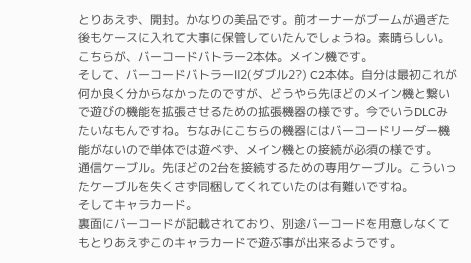とりあえず、開封。かなりの美品です。前オーナーがブームが過ぎた後もケースに入れて大事に保管していたんでしょうね。素晴らしい。
こちらが、バーコードバトラー2本体。メイン機です。
そして、バーコードバトラーⅡ2(ダブル2?) C2本体。自分は最初これが何か良く分からなかったのですが、どうやら先ほどのメイン機と繋いで遊びの機能を拡張させるための拡張機器の様です。今でいうDLCみたいなもんですね。ちなみにこちらの機器にはバーコードリーダー機能がないので単体では遊べず、メイン機との接続が必須の様です。
通信ケーブル。先ほどの2台を接続するための専用ケーブル。こういったケーブルを失くさず同梱してくれていたのは有難いですね。
そしてキャラカード。
裏面にバーコードが記載されており、別途バーコードを用意しなくてもとりあえずこのキャラカードで遊ぶ事が出来るようです。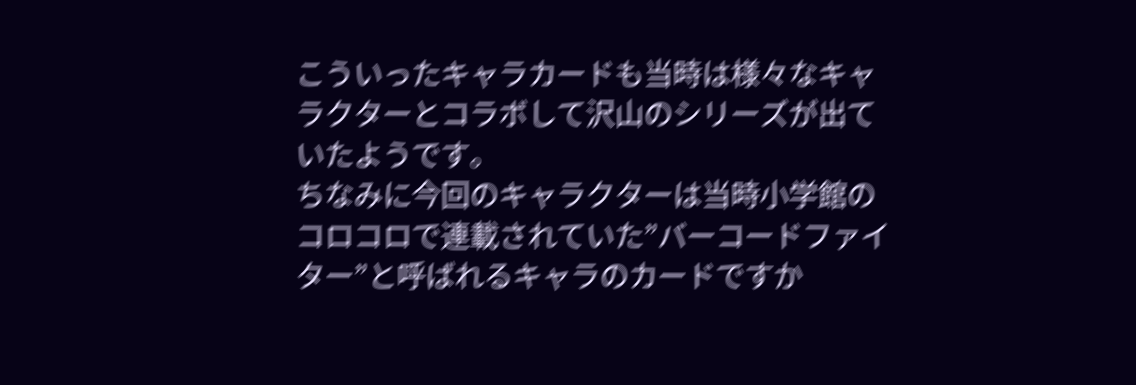こういったキャラカードも当時は様々なキャラクターとコラボして沢山のシリーズが出ていたようです。
ちなみに今回のキャラクターは当時小学館のコロコロで連載されていた”バーコードファイター”と呼ばれるキャラのカードですか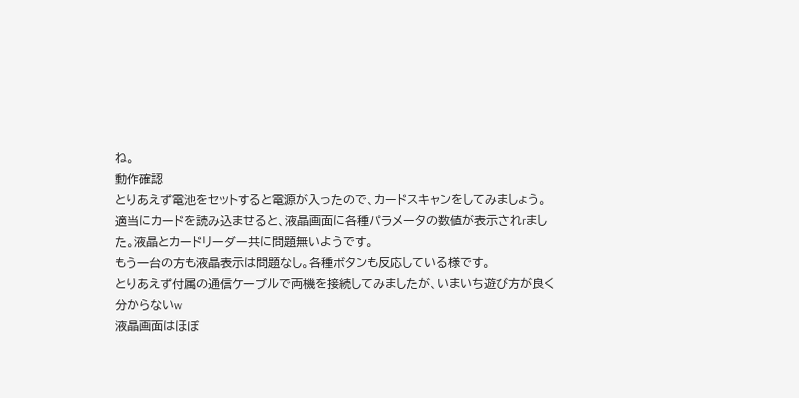ね。
動作確認
とりあえず電池をセットすると電源が入ったので、カードスキャンをしてみましょう。
適当にカードを読み込ませると、液晶画面に各種パラメータの数値が表示されrました。液晶とカードリーダー共に問題無いようです。
もう一台の方も液晶表示は問題なし。各種ボタンも反応している様です。
とりあえず付属の通信ケーブルで両機を接続してみましたが、いまいち遊び方が良く分からないw
液晶画面はほぼ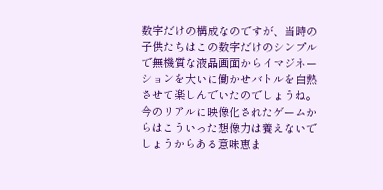数字だけの構成なのですが、当時の子供たちはこの数字だけのシンプルで無機質な液晶画面からイマジネーションを大いに働かせバトルを白熱させて楽しんでいたのでしょうね。今のリアルに映像化されたゲームからはこういった想像力は養えないでしょうからある意味恵ま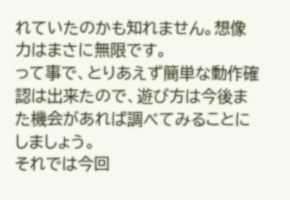れていたのかも知れません。想像力はまさに無限です。
って事で、とりあえず簡単な動作確認は出来たので、遊び方は今後また機会があれば調べてみることにしましょう。
それでは今回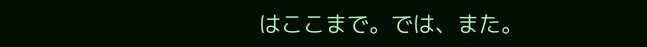はここまで。では、また。